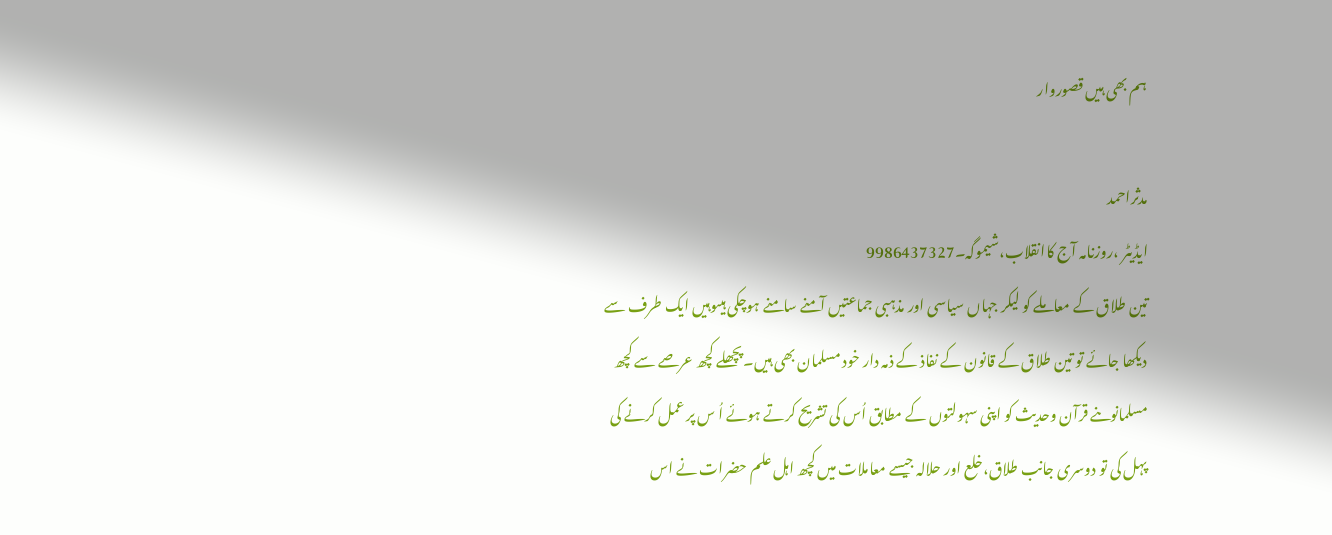ہم بھی ہیں قصوروار

مدثراحمد
ایڈیٹر ،روزنامہ آج کاانقلاب،شیموگہ۔9986437327
تین طلاق کے معاملے کو لیکر جہاں سیاسی اور مذہبی جماعتیں آمنے سامنے ہوچکی ہیںوہیں ایک طرف سے دیکھا جائے تو تین طلاق کے قانون کے نفاذ کے ذمہ دار خود مسلمان بھی ہیں۔پچھلے کچھ عرصے سے کچھ مسلمانوںنے قرآن وحدیث کو اپنی سہولتوں کے مطابق اُس کی تشریح کرتے ہوئے اُ س پر عمل کرنے کی پہل کی تو دوسری جانب طلاق،خلع اور حلالہ جیسے معاملات میں کچھ اہل علم حضرات نے اس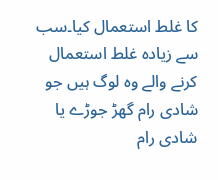کا غلط استعمال کیا۔سب سے زیادہ غلط استعمال کرنے والے وہ لوگ ہیں جو شادی رام گھڑ جوڑے یا شادی رام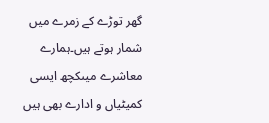گھر توڑے کے زمرے میں شمار ہوتے ہیں۔ہمارے معاشرے میںکچھ ایسی کمیٹیاں و ادارے بھی ہیں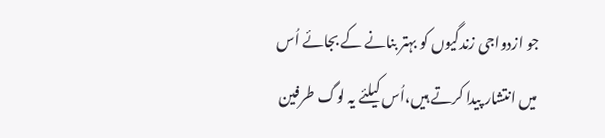جو ازدواجی زندگیوں کو بہتر بنانے کے بجائے اُس میں انتشار پیدا کرتے ہیں،اُس کیلئے یہ لوگ طرفین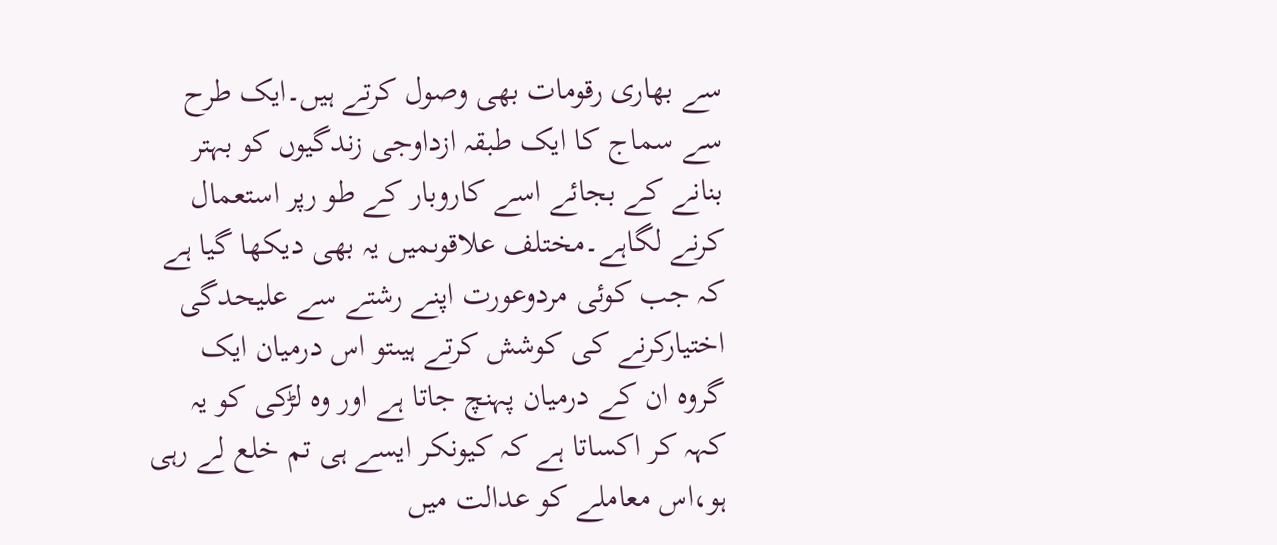سے بھاری رقومات بھی وصول کرتے ہیں۔ایک طرح سے سماج کا ایک طبقہ ازداوجی زندگیوں کو بہتر بنانے کے بجائے اسے کاروبار کے طو رپر استعمال کرنے لگاہے۔مختلف علاقوںمیں یہ بھی دیکھا گیا ہے کہ جب کوئی مردوعورت اپنے رشتے سے علیحدگی اختیارکرنے کی کوشش کرتے ہیںتو اس درمیان ایک گروہ ان کے درمیان پہنچ جاتا ہے اور وہ لڑکی کو یہ کہہ کر اکساتا ہے کہ کیونکر ایسے ہی تم خلع لے رہی ہو،اس معاملے کو عدالت میں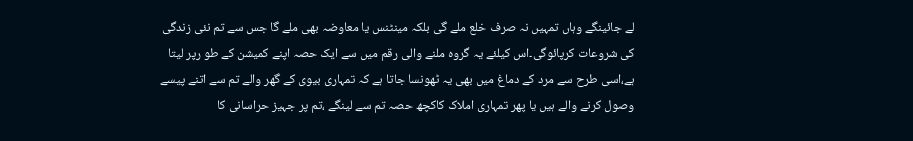لے جائینگے وہاں تمہیں نہ صرف خلع ملے گی بلکہ مینٹنس یا معاوضہ بھی ملے گا جس سے تم نئی زندگی کی شروعات کرپائوگی۔اس کیلئے یہ گروہ ملنے والی رقم میں سے ایک حصہ اپنے کمیشن کے طو رپر لیتا ہے،اسی طرح سے مرد کے دماغ میں بھی یہ ٹھونسا جاتا ہے کہ تمہاری بیوی کے گھر والے تم سے اتنے پیسے وصول کرنے والے ہیں یا پھر تمہاری املاک کاکچھ حصہ تم سے لینگے ،تم پر جہیز حراسانی کا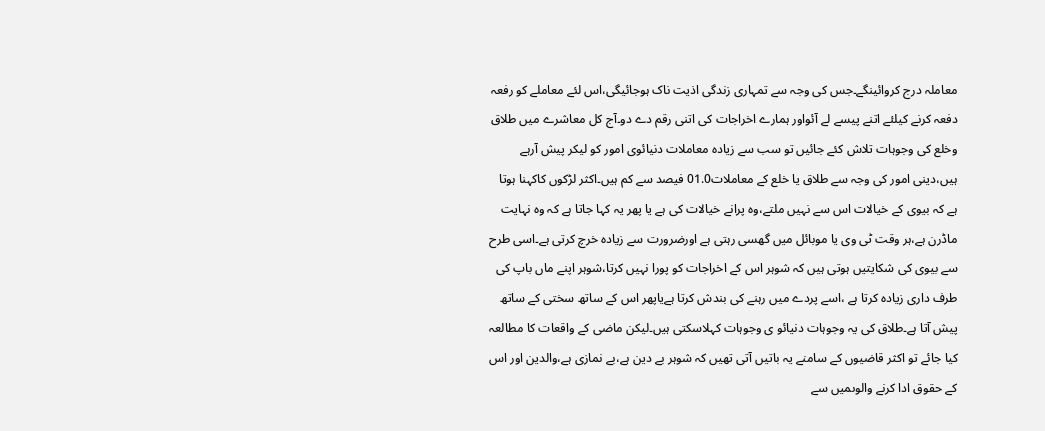معاملہ درج کروائینگے۔جس کی وجہ سے تمہاری زندگی اذیت ناک ہوجائیگی،اس لئے معاملے کو رفعہ دفعہ کرنے کیلئے اتنے پیسے لے آئواور ہمارے اخراجات کی اتنی رقم دے دو۔آج کل معاشرے میں طلاق وخلع کی وجوہات تلاش کئے جائیں تو سب سے زیادہ معاملات دنیائوی امور کو لیکر پیش آرہے ہیں،دینی امور کی وجہ سے طلاق یا خلع کے معاملات01.0 فیصد سے کم ہیں۔اکثر لڑکوں کاکہنا ہوتا ہے کہ بیوی کے خیالات اس سے نہیں ملتے،وہ پرانے خیالات کی ہے یا پھر یہ کہا جاتا ہے کہ وہ نہایت ماڈرن ہے،ہر وقت ٹی وی یا موبائل میں گھسی رہتی ہے اورضرورت سے زیادہ خرچ کرتی ہے۔اسی طرح سے بیوی کی شکایتیں ہوتی ہیں کہ شوہر اس کے اخراجات کو پورا نہیں کرتا،شوہر اپنے ماں باپ کی طرف داری زیادہ کرتا ہے ،اسے پردے میں رہنے کی بندش کرتا ہےیاپھر اس کے ساتھ سختی کے ساتھ پیش آتا ہے۔طلاق کی یہ وجوہات دنیائو ی وجوہات کہلاسکتی ہیں۔لیکن ماضی کے واقعات کا مطالعہ کیا جائے تو اکثر قاضیوں کے سامنے یہ باتیں آتی تھیں کہ شوہر بے دین ہے،بے نمازی ہے،والدین اور اس کے حقوق ادا کرنے والوںمیں سے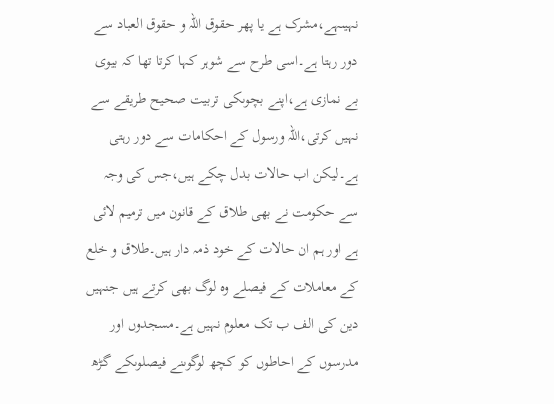نہیںہے،مشرک ہے یا پھر حقوق اللہ و حقوق العباد سے دور رہتا ہے۔اسی طرح سے شوہر کہا کرتا تھا کہ بیوی بے نمازی ہے،اپنے بچوںکی تربیت صحیح طریقے سے نہیں کرتی،اللہ ورسول کے احکامات سے دور رہتی ہے۔لیکن اب حالات بدل چکے ہیں،جس کی وجہ سے حکومت نے بھی طلاق کے قانون میں ترمیم لائی ہے اور ہم ان حالات کے خود ذمہ دار ہیں۔طلاق و خلع کے معاملات کے فیصلے وہ لوگ بھی کرتے ہیں جنہیں دین کی الف ب تک معلوم نہیں ہے۔مسجدوں اور مدرسوں کے احاطوں کو کچھ لوگوںنے فیصلوںکے گڑھ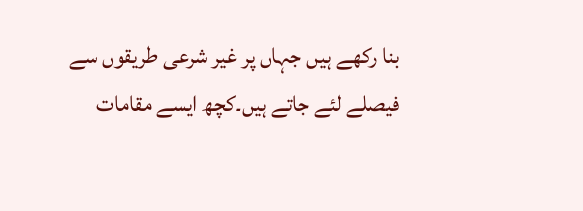بنا رکھے ہیں جہاں پر غیر شرعی طریقوں سے فیصلے لئے جاتے ہیں۔کچھ ایسے مقامات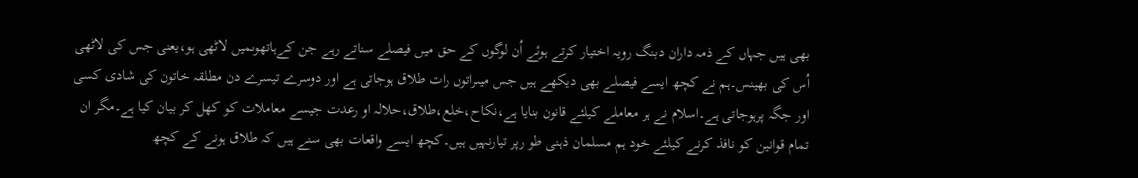بھی ہیں جہاں کے ذمہ داران دبنگ رویہ اختیار کرتے ہوئے اُن لوگوں کے حق میں فیصلے سناتے رہے جن کےہاتھوںمیں لاٹھی ہو،یعنی جس کی لاٹھی اُس کی بھینس۔ہم نے کچھ ایسے فیصلے بھی دیکھے ہیں جس میںراتوں رات طلاق ہوجاتی ہے اور دوسرے تیسرے دن مطلقہ خاتون کی شادی کسی اور جگہ پرہوجاتی ہے۔اسلام نے ہر معاملے کیلئے قانون بنایا ہے،نکاح،خلع،طلاق،حلالہ او رعدت جیسے معاملات کو کھل کر بیان کیا ہے۔مگر ان تمام قوانین کو نافذ کرنے کیلئے خود ہم مسلمان ذہنی طو رپر تیارنہیں ہیں۔کچھ ایسے واقعات بھی سنے ہیں کہ طلاق ہونے کے کچھ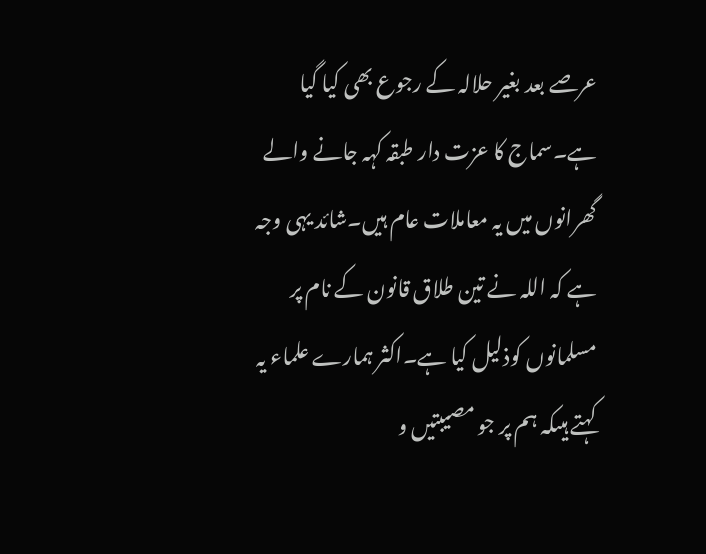عرصے بعد بغیر حلالہ کے رجوع بھی کیا گیا ہے۔سماج کا عزت دار طبقہ کہہ جانے والے گھرانوں میں یہ معاملات عام ہیں۔شائد یہی وجہ ہے کہ اللہ نے تین طلاق قانون کے نام پر مسلمانوں کوذلیل کیا ہے۔اکثر ہمارے علماء یہ کہتے ہیںکہ ہم پر جو مصیبتیں و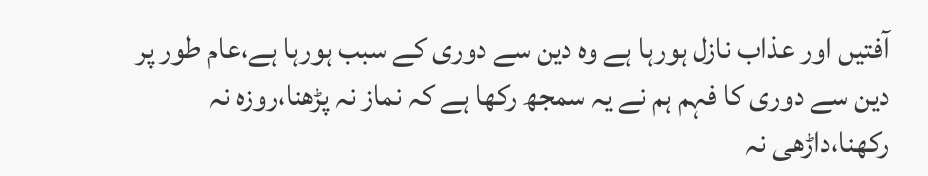آفتیں اور عذاب نازل ہورہا ہے وہ دین سے دوری کے سبب ہورہا ہے،عام طور پر دین سے دوری کا فہم ہم نے یہ سمجھ رکھا ہے کہ نماز نہ پڑھنا،روزہ نہ رکھنا،داڑھی نہ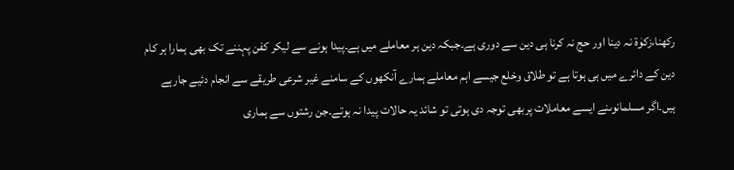رکھنا،زکوٰۃ نہ دینا اور حج نہ کرنا ہی دین سے دوری ہے۔جبکہ دین ہر معاملے میں ہے۔پیدا ہونے سے لیکر کفن پہننے تک بھی ہمارا ہر کام دین کے دائرے میں ہی ہوتا ہے تو طلاق وخلع جیسے اہم معاملے ہمارے آنکھوں کے سامنے غیر شرعی طریقے سے انجام دئیے جارہے ہیں۔اگر مسلمانوںنے ایسے معاملات پربھی توجہ دی ہوتی تو شائد یہ حالات پیدا نہ ہوتے۔جن رشتوں سے ہماری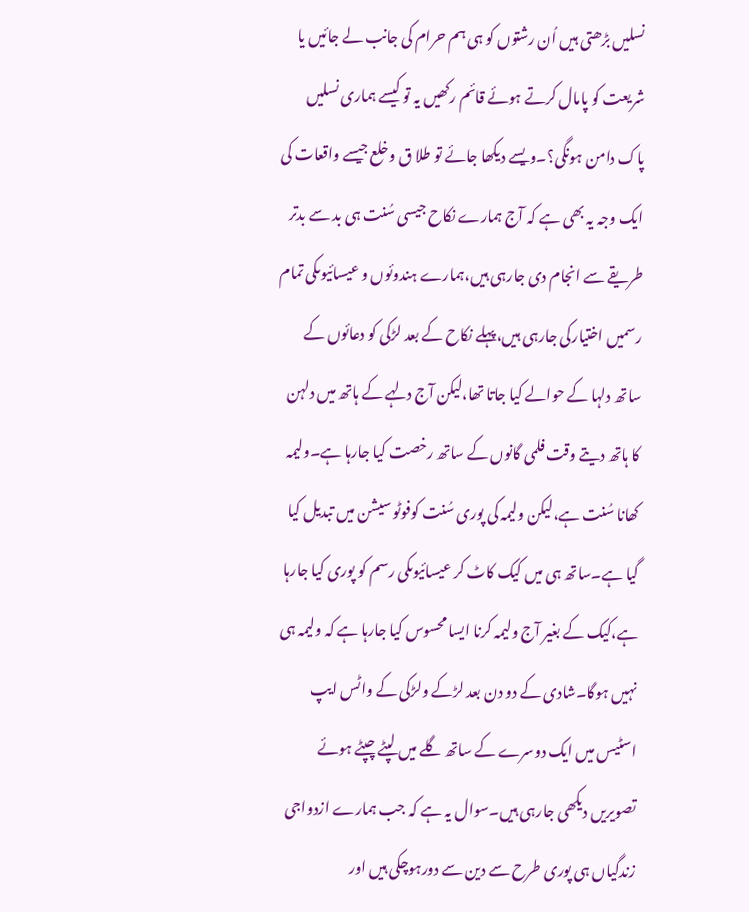نسلیں بڑھتی ہیں اُن رشتوں کو ہی ہم حرام کی جانب لے جائیں یا شریعت کو پامال کرتے ہوئے قائم رکھیں یہ تو کیسے ہماری نسلیں پاک دامن ہونگی؟۔ویسے دیکھا جائے تو طلا ق وخلع جیسے واقعات کی ایک وجہ یہ بھی ہے کہ آج ہمارے نکاح جیسی سُنت ہی بد سے بدتر طریقے سے انجام دی جارہی ہیں،ہمارے ہندوئوں و عیسائیوںکی تمام رسمیں اختیارکی جارہی ہیں،پہلے نکاح کے بعد لڑکی کو دعائوں کے ساتھ دلہا کے حوالے کیا جاتا تھا،لیکن آج دلہے کے ہاتھ میں دلہن کا ہاتھ دیتے وقت فلمی گانوں کے ساتھ رخصت کیا جارہا ہے۔ولیمہ کھانا سُنت ہے،لیکن ولیمہ کی پوری سُنت کوفوٹو سیشن میں تبدیل کیا گیا ہے۔ساتھ ہی میں کیک کاٹ کر عیسائیوںکی رسم کو پوری کیا جارہا ہے،کیک کے بغیر آج ولیمہ کرنا ایسا محسوس کیا جارہا ہے کہ ولیمہ ہی نہیں ہوگا۔شادی کے دو دن بعد لڑکے ولڑکی کے واٹس ایپ اسٹیس میں ایک دوسرے کے ساتھ گلے میں لپٹے چپٹے ہوئے تصویریں دیکھی جارہی ہیں۔سوال یہ ہے کہ جب ہمارے ازدواجی زندگیاں ہی پوری طرح سے دین سے دورہوچکی ہیں اور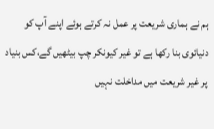ہم نے ہماری شریعت پر عمل نہ کرتے ہوئے اپنے آپ کو دنیائوی بنا رکھا ہے تو غیر کیونکر چپ بیٹھیں گے،کس بنیاد پر غیر شریعت میں مداخلت نہیں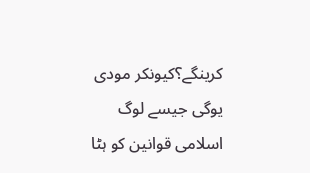کرینگے؟کیونکر مودی یوگی جیسے لوگ اسلامی قوانین کو ہٹا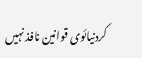کردنیائوی قوانین نافذ نہیں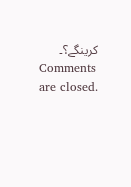کرینگے؟۔
Comments are closed.